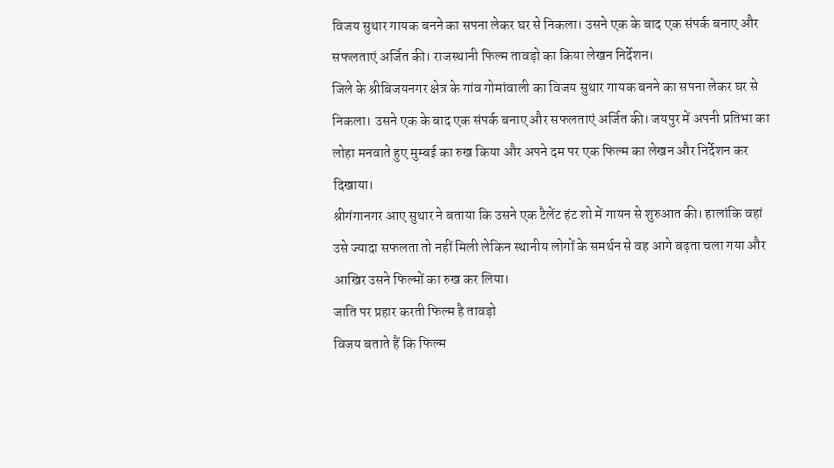विजय सुथार गायक बनने का सपना लेकर घर से निकला। उसने एक के बाद एक संपर्क बनाए और सफलताएं अर्जित की। राजस्थानी फिल्म तावड़ो का किया लेखन निर्देशन।
जिले के श्रीबिजयनगर क्षेत्र के गांव गोमांवाली का विजय सुथार गायक बनने का सपना लेकर घर से निकला। उसने एक के बाद एक संपर्क बनाए और सफलताएं अर्जित की। जयपुर में अपनी प्रतिभा का लोहा मनवाते हुए मुम्बई का रुख किया और अपने दम पर एक फिल्म का लेखन और निर्देशन कर दिखाया।
श्रीगंगानगर आए सुथार ने बताया कि उसने एक टैलेंट हंट शो में गायन से शुरुआत की। हालांकि वहां उसे ज्यादा सफलता तो नहीं मिली लेकिन स्थानीय लोगों के समर्थन से वह आगे बढ़ता चला गया और आखिर उसने फिल्मों का रुख कर लिया।
जाति पर प्रहार करती फिल्म है तावड़ो
विजय बताते हैं कि फिल्म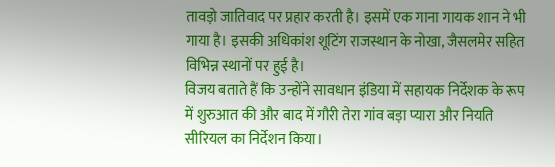तावड़ो जातिवाद पर प्रहार करती है। इसमें एक गाना गायक शान ने भी गाया है। इसकी अधिकांश शूटिंग राजस्थान के नोखा, जैसलमेर सहित विभिन्न स्थानों पर हुई है।
विजय बताते हैं कि उन्होंने सावधान इंडिया में सहायक निर्देशक के रूप में शुरुआत की और बाद में गौरी तेरा गांव बड़ा प्यारा और नियति सीरियल का निर्देशन किया।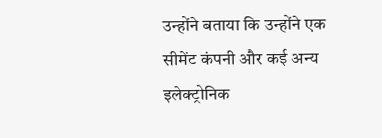उन्होंने बताया कि उन्होंने एक सीमेंट कंपनी और कई अन्य इलेक्ट्रोनिक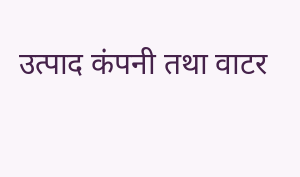उत्पाद कंपनी तथा वाटर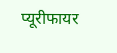प्यूरीफायर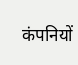कंपनियों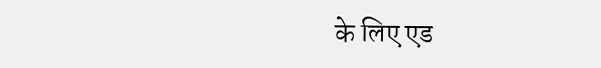के लिए एड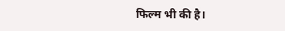फिल्म भी की है।